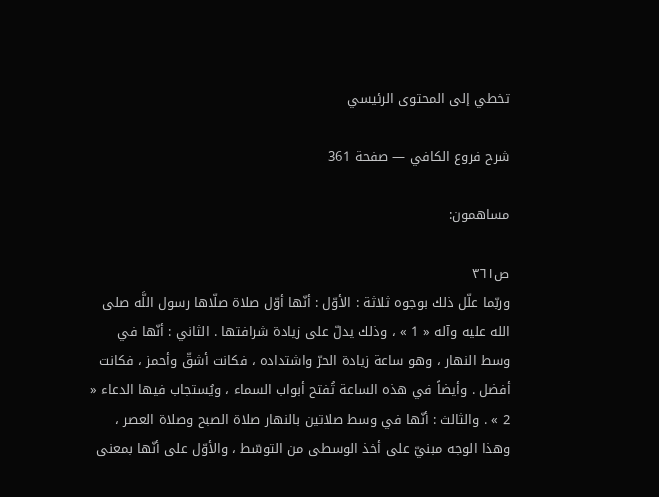تخطي إلى المحتوى الرئيسي

شرح فروع الكافي — صفحة 361

مساهمون:

ص٣٦١
وربّما علّل ذلك بوجوه ثلاثة : الأوّل : أنّها أوّل صلاة صلّاها رسول اللَّه صلى الله عليه وآله « 1 » ، وذلك يدلّ على زيادة شرافتها . الثاني : أنّها في وسط النهار ، وهو ساعة زيادة الحرّ واشتداده ، فكانت أشقّ وأحمز ، فكانت أفضل . وأيضاً في هذه الساعة تُفتح أبواب السماء ، ويُستجاب فيها الدعاء « 2 » . والثالث : أنّها في وسط صلاتين بالنهار صلاة الصبح وصلاة العصر ، وهذا الوجه مبنيّ على أخذ الوسطى من التوسّط ، والأوّل على أنّها بمعنى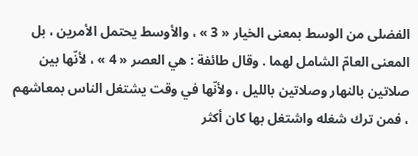الفضلى من الوسط بمعنى الخيار « 3 » ، والأوسط يحتمل الأمرين ، بل المعنى العامّ الشامل لهما . وقال طائفة : هي العصر « 4 » ، لأنّها بين صلاتين بالنهار وصلاتين بالليل ، ولأنّها في وقت يشتغل الناس بمعاشهم ، فمن ترك شغله واشتغل بها كان أكثر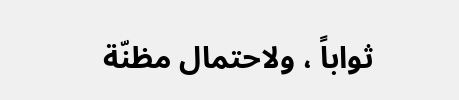ثواباً ، ولاحتمال مظنّة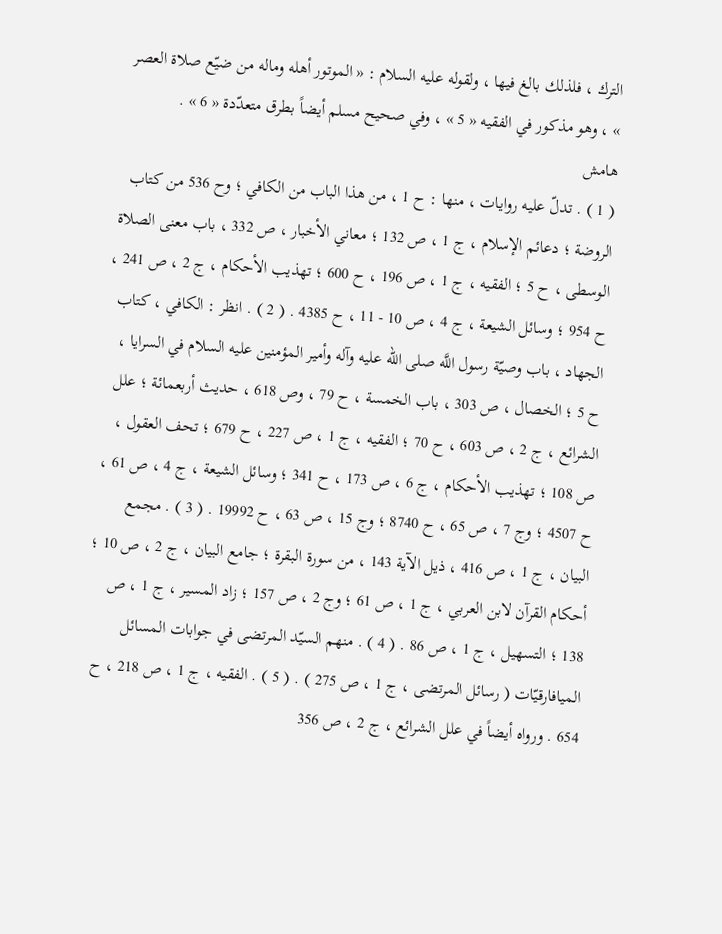الترك ، فلذلك بالغ فيها ، ولقوله عليه السلام : « الموتور أهله وماله من ضيّع صلاة العصر » ، وهو مذكور في الفقيه « 5 » ، وفي صحيح مسلم أيضاً بطرق متعدّدة « 6 » .
هامش
( 1 ) . تدلّ عليه روايات ، منها : ح 1 ، من هذا الباب من الكافي ؛ وح 536 من كتاب الروضة ؛ دعائم الإسلام ، ج 1 ، ص 132 ؛ معاني الأخبار ، ص 332 ، باب معنى الصلاة الوسطى ، ح 5 ؛ الفقيه ، ج 1 ، ص 196 ، ح 600 ؛ تهذيب الأحكام ، ج 2 ، ص 241 ، ح 954 ؛ وسائل الشيعة ، ج 4 ، ص 10 - 11 ، ح 4385 . ( 2 ) . انظر : الكافي ، كتاب الجهاد ، باب وصيّة رسول اللَّه صلى الله عليه وآله وأمير المؤمنين عليه السلام في السرايا ، ح 5 ؛ الخصال ، ص 303 ، باب الخمسة ، ح 79 ، وص 618 ، حديث أربعمائة ؛ علل الشرائع ، ج 2 ، ص 603 ، ح 70 ؛ الفقيه ، ج 1 ، ص 227 ، ح 679 ؛ تحف العقول ، ص 108 ؛ تهذيب الأحكام ، ج 6 ، ص 173 ، ح 341 ؛ وسائل الشيعة ، ج 4 ، ص 61 ، ح 4507 ؛ وج 7 ، ص 65 ، ح 8740 ؛ وج 15 ، ص 63 ، ح 19992 . ( 3 ) . مجمع البيان ، ج 1 ، ص 416 ، ذيل الآية 143 ، من سورة البقرة ؛ جامع البيان ، ج 2 ، ص 10 ؛ أحكام القرآن لابن العربي ، ج 1 ، ص 61 ؛ وج 2 ، ص 157 ؛ زاد المسير ، ج 1 ، ص 138 ؛ التسهيل ، ج 1 ، ص 86 . ( 4 ) . منهم السيّد المرتضى في جوابات المسائل الميافارقيّات ( رسائل المرتضى ، ج 1 ، ص 275 ) . ( 5 ) . الفقيه ، ج 1 ، ص 218 ، ح 654 . ورواه أيضاً في علل الشرائع ، ج 2 ، ص 356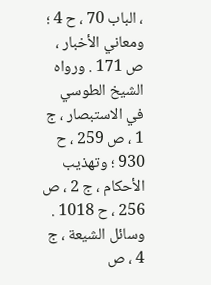، الباب 70 ، ح 4 ؛ ومعاني الأخبار ، ص 171 . ورواه الشيخ الطوسي في الاستبصار ، ج 1 ، ص 259 ، ح 930 ؛ وتهذيب الأحكام ، ج 2 ، ص 256 ، ح 1018 . وسائل الشيعة ، ج 4 ، ص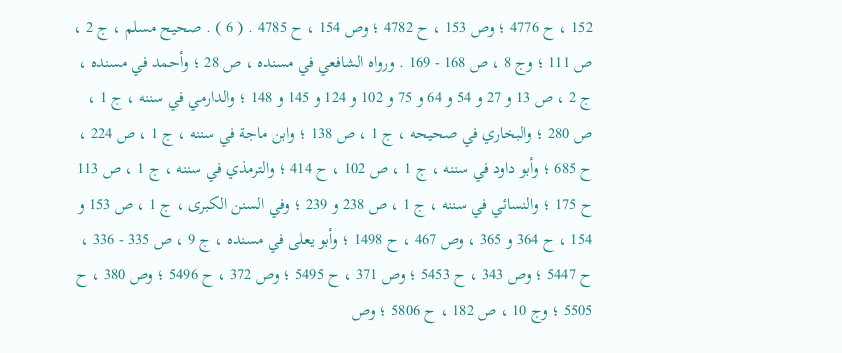152 ، ح 4776 ؛ وص 153 ، ح 4782 ؛ وص 154 ، ح 4785 . ( 6 ) . صحيح مسلم ، ج 2 ، ص 111 ؛ وج 8 ، ص 168 - 169 . ورواه الشافعي في مسنده ، ص 28 ؛ وأحمد في مسنده ، ج 2 ، ص 13 و 27 و 54 و 64 و 75 و 102 و 124 و 145 و 148 ؛ والدارمي في سننه ، ج 1 ، ص 280 ؛ والبخاري في صحيحه ، ج 1 ، ص 138 ؛ وابن ماجة في سننه ، ج 1 ، ص 224 ، ح 685 ؛ وأبو داود في سننه ، ج 1 ، ص 102 ، ح 414 ؛ والترمذي في سننه ، ج 1 ، ص 113 ح 175 ؛ والنسائي في سننه ، ج 1 ، ص 238 و 239 ؛ وفي السنن الكبرى ، ج 1 ، ص 153 و 154 ، ح 364 و 365 ، وص 467 ، ح 1498 ؛ وأبو يعلى في مسنده ، ج 9 ، ص 335 - 336 ، ح 5447 ؛ وص 343 ، ح 5453 ؛ وص 371 ، ح 5495 ؛ وص 372 ، ح 5496 ؛ وص 380 ، ح 5505 ؛ وج 10 ، ص 182 ، ح 5806 ؛ وص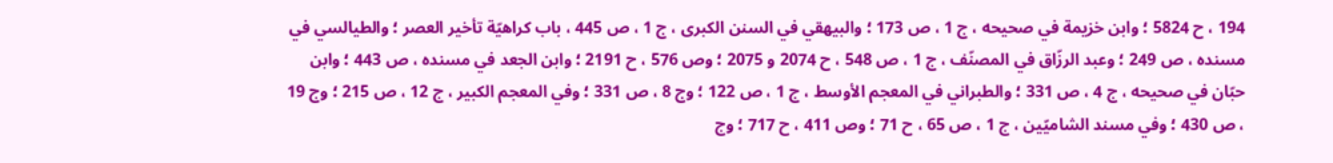194 ، ح 5824 ؛ وابن خزيمة في صحيحه ، ج 1 ، ص 173 ؛ والبيهقي في السنن الكبرى ، ج 1 ، ص 445 ، باب كراهيّة تأخير العصر ؛ والطيالسي في مسنده ، ص 249 ؛ وعبد الرزّاق في المصنّف ، ج 1 ، ص 548 ، ح 2074 و 2075 ؛ وص 576 ، ح 2191 ؛ وابن الجعد في مسنده ، ص 443 ؛ وابن حبّان في صحيحه ، ج 4 ، ص 331 ؛ والطبراني في المعجم الأوسط ، ج 1 ، ص 122 ؛ وج 8 ، ص 331 ؛ وفي المعجم الكبير ، ج 12 ، ص 215 ؛ وج 19 ، ص 430 ؛ وفي مسند الشاميّين ، ج 1 ، ص 65 ، ح 71 ؛ وص 411 ، ح 717 ؛ وج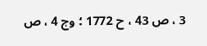3 ، ص 43 ، ح 1772 ؛ وج 4 ، ص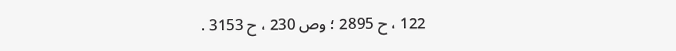122 ، ح 2895 ؛ وص 230 ، ح 3153 .